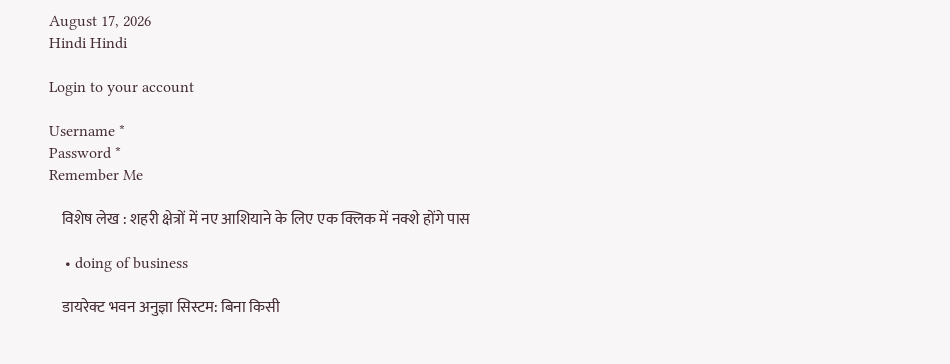August 17, 2026
Hindi Hindi

Login to your account

Username *
Password *
Remember Me

    विशेष लेख : शहरी क्षेत्रों में नए आशियाने के लिए एक क्लिक में नक्शे होंगे पास

    • doing of business

    डायरेक्ट भवन अनुज्ञा सिस्टम: बिना किसी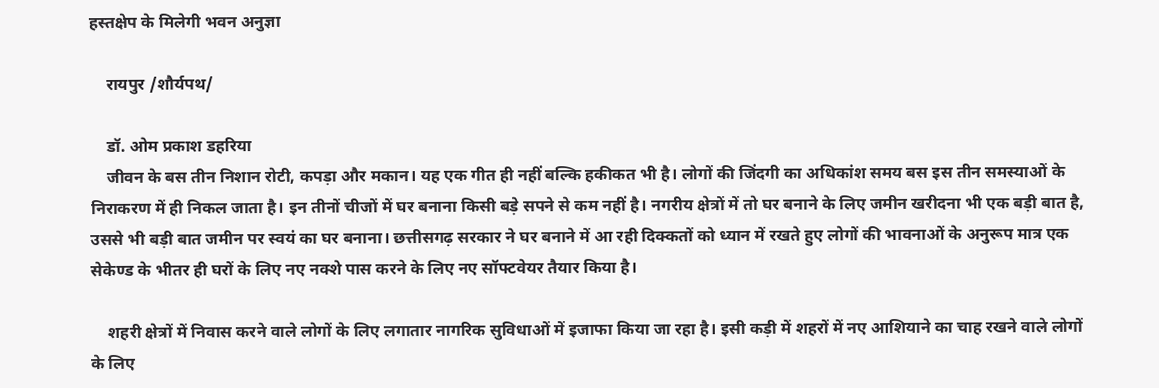हस्तक्षेप के मिलेगी भवन अनुज्ञा

    रायपुर /शौर्यपथ/

    डॉ. ओम प्रकाश डहरिया
    जीवन के बस तीन निशान रोटी, कपड़ा और मकान। यह एक गीत ही नहीं बल्कि हकीकत भी है। लोगों की जिंदगी का अधिकांश समय बस इस तीन समस्याओं के निराकरण में ही निकल जाता है। इन तीनों चीजों में घर बनाना किसी बड़े सपने से कम नहीं है। नगरीय क्षेत्रों में तो घर बनाने के लिए जमीन खरीदना भी एक बड़ी बात है, उससे भी बड़ी बात जमीन पर स्वयं का घर बनाना। छत्तीसगढ़ सरकार ने घर बनाने में आ रही दिक्कतों को ध्यान में रखते हुए लोगों की भावनाओं के अनुरूप मात्र एक सेकेण्ड के भीतर ही घरों के लिए नए नक्शे पास करने के लिए नए सॉफ्टवेयर तैयार किया है।

    शहरी क्षेत्रों में निवास करने वाले लोगों के लिए लगातार नागरिक सुविधाओं में इजाफा किया जा रहा है। इसी कड़ी में शहरों में नए आशियाने का चाह रखने वाले लोगों के लिए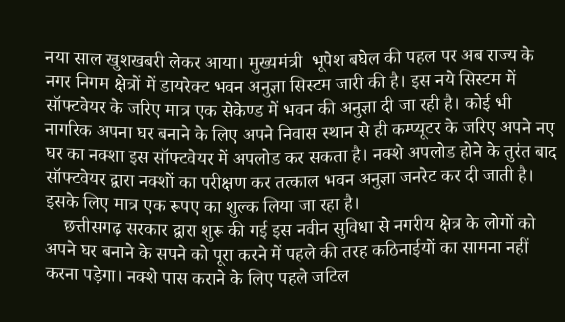नया साल खुशखबरी लेकर आया। मुख्यमंत्री  भूपेश बघेल की पहल पर अब राज्य के नगर निगम क्षेत्रों में डायरेक्ट भवन अनुज्ञा सिस्टम जारी की है। इस नये सिस्टम में सॉफ्टवेयर के जरिए मात्र एक सेकेण्ड में भवन की अनुज्ञा दी जा रही है। कोई भी नागरिक अपना घर बनाने के लिए अपने निवास स्थान से ही कम्प्यूटर के जरिए अपने नए घर का नक्शा इस सॉफ्टवेयर में अपलोड कर सकता है। नक्शे अपलोड होने के तुरंत बाद सॉफ्टवेयर द्वारा नक्शों का परीक्षण कर तत्काल भवन अनुज्ञा जनरेट कर दी जाती है। इसके लिए मात्र एक रूपए का शुल्क लिया जा रहा है।
    छत्तीसगढ़ सरकार द्वारा शुरू की गई इस नवीन सुविधा से नगरीय क्षेत्र के लोगों को अपने घर बनाने के सपने को पूरा करने में पहले की तरह कठिनाईयों का सामना नहीं करना पड़ेगा। नक्शे पास कराने के लिए पहले जटिल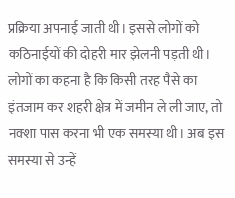प्रक्रिया अपनाई जाती थी। इससे लोगों को कठिनाईयों की दोहरी मार झेलनी पड़ती थी। लोगों का कहना है कि किसी तरह पैसे का इंतजाम कर शहरी क्षेत्र में जमीन ले ली जाए, तो नक्शा पास करना भी एक समस्या थी। अब इस समस्या से उन्हें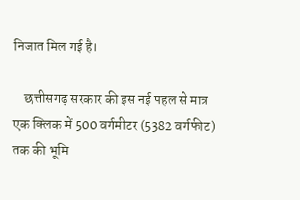निजात मिल गई है।

    छत्तीसगढ़ सरकार की इस नई पहल से मात्र एक क्लिक में 500 वर्गमीटर (5382 वर्गफीट) तक की भूमि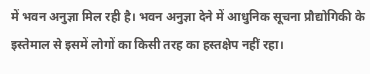में भवन अनुज्ञा मिल रही है। भवन अनुज्ञा देने में आधुनिक सूचना प्रौद्योगिकी के इस्तेमाल से इसमें लोगों का किसी तरह का हस्तक्षेप नहीं रहा।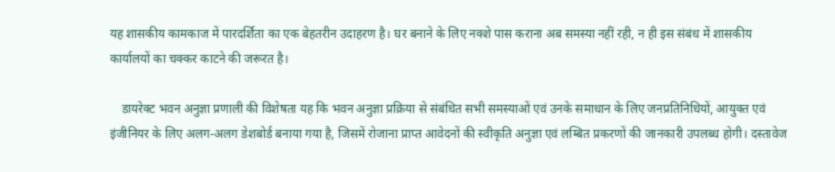यह शासकीय कामकाज में पारदर्शिता का एक बेहतरीन उदाहरण है। घर बनाने के लिए नक्शे पास कराना अब समस्या नहीं रही, न ही इस संबंध में शासकीय कार्यालयों का चक्कर काटने की जरूरत है।

    डायरेक्ट भवन अनुज्ञा प्रणाली की विशेषता यह कि भवन अनुज्ञा प्रक्रिया से संबंधित सभी समस्याओं एवं उनके समाधान के लिए जनप्रतिनिधियों, आयुक्त एवं इंजीनियर के लिए अलग-अलग डेशबोर्ड बनाया गया है, जिसमें रोजाना प्राप्त आवेदनों की स्वीकृति अनुज्ञा एवं लम्बित प्रकरणों की जानकारी उपलब्ध होगी। दस्तावेज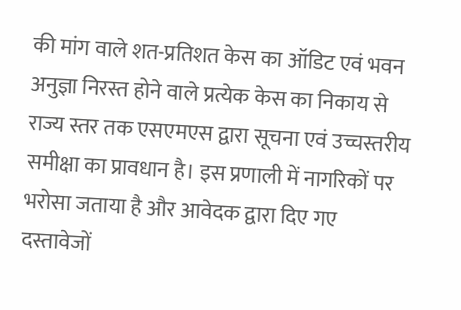की मांग वाले शत-प्रतिशत केस का ऑडिट एवं भवन अनुज्ञा निरस्त होने वाले प्रत्येक केस का निकाय से राज्य स्तर तक एसएमएस द्वारा सूचना एवं उच्चस्तरीय समीक्षा का प्रावधान है। इस प्रणाली में नागरिकों पर भरोसा जताया है और आवेदक द्वारा दिए गए दस्तावेजों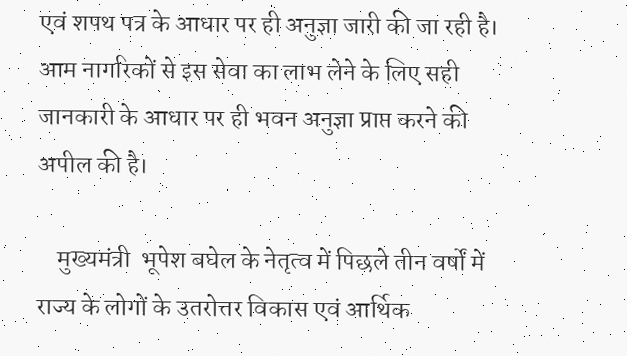एवं शपथ पत्र के आधार पर ही अनुज्ञा जारी की जा रही है। आम नागरिकों से इस सेवा का लाभ लेने के लिए सही जानकारी के आधार पर ही भवन अनुज्ञा प्राप्त करने की अपील की है।

    मुख्यमंत्री  भूपेश बघेल के नेतृत्व में पिछले तीन वर्षों में राज्य के लोगों के उतरोत्तर विकास एवं आर्थिक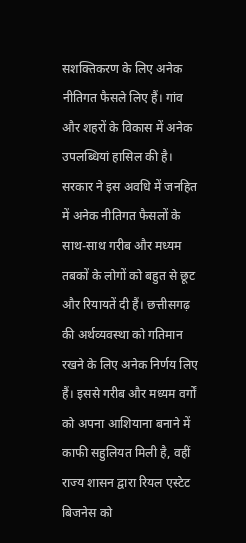सशक्तिकरण के लिए अनेक नीतिगत फैसले लिए हैं। गांव और शहरों के विकास में अनेक उपलब्धियां हासिल की है। सरकार ने इस अवधि में जनहित में अनेक नीतिगत फैसलों के साथ-साथ गरीब और मध्यम तबकों के लोगों को बहुत से छूट और रियायतें दी हैं। छत्तीसगढ़ की अर्थव्यवस्था को गतिमान रखने के लिए अनेक निर्णय लिए हैं। इससे गरीब और मध्यम वर्गों को अपना आशियाना बनाने में काफी सहुलियत मिली है, वहीं राज्य शासन द्वारा रियल एस्टेट बिजनेस को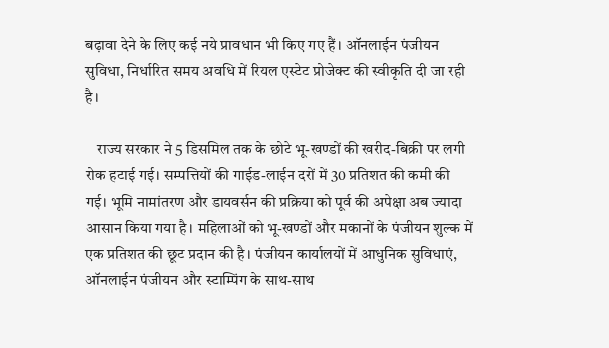बढ़ावा देने के लिए कई नये प्रावधान भी किए गए हैं। ऑनलाईन पंजीयन सुविधा, निर्धारित समय अवधि में रियल एस्टेट प्रोजेक्ट की स्वीकृति दी जा रही है।

    राज्य सरकार ने 5 डिसमिल तक के छोटे भू-खण्डों की खरीद-बिक्री पर लगी रोक हटाई गई। सम्पत्तियों की गाईड-लाईन दरों में 30 प्रतिशत की कमी की गई। भूमि नामांतरण और डायवर्सन की प्रक्रिया को पूर्व की अपेक्षा अब ज्यादा आसान किया गया है। महिलाओं को भू-खण्डों और मकानों के पंजीयन शुल्क में एक प्रतिशत की छूट प्रदान की है। पंजीयन कार्यालयों में आधुनिक सुविधाएं, ऑनलाईन पंजीयन और स्टाम्पिंग के साथ-साथ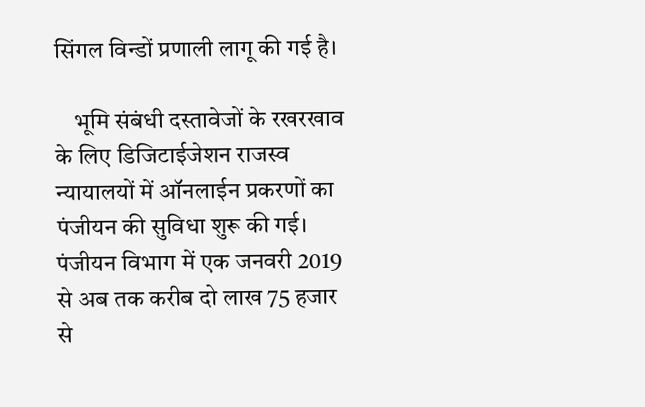सिंगल विन्डों प्रणाली लागू की गई है।

    भूमि संबंधी दस्तावेजों के रखरखाव के लिए डिजिटाईजेशन राजस्व न्यायालयों में ऑनलाईन प्रकरणों का पंजीयन की सुविधा शुरू की गई। पंजीयन विभाग में एक जनवरी 2019 से अब तक करीब दो लाख 75 हजार से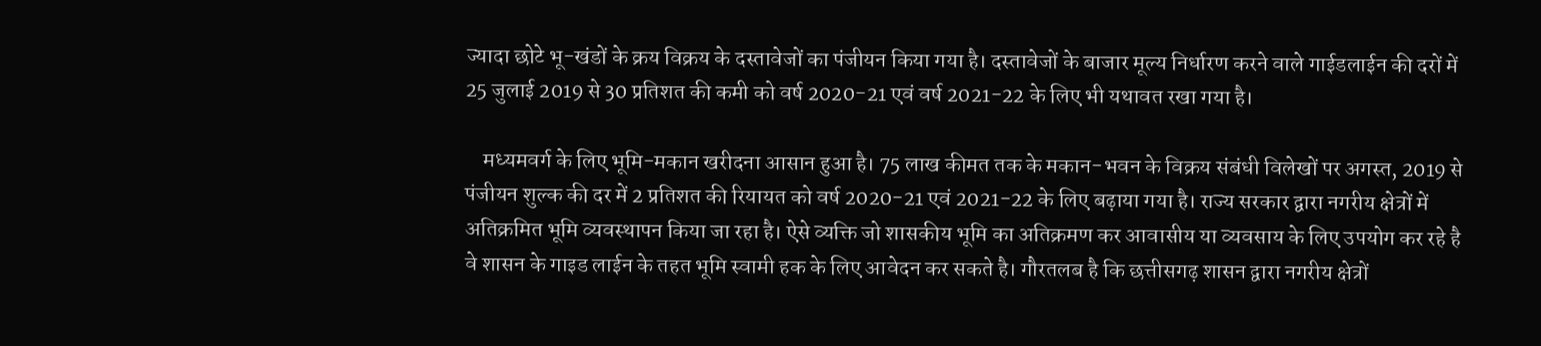ज्यादा छोटे भू-खंडों के क्रय विक्रय के दस्तावेजों का पंजीयन किया गया है। दस्तावेजों के बाजार मूल्य निर्धारण करने वाले गाईडलाईन की दरों में 25 जुलाई 2019 से 30 प्रतिशत की कमी को वर्ष 2020-21 एवं वर्ष 2021-22 के लिए भी यथावत रखा गया है।

    मध्यमवर्ग के लिए भूमि-मकान खरीदना आसान हुआ है। 75 लाख कीमत तक के मकान-भवन के विक्रय संबंधी विलेखों पर अगस्त, 2019 से पंजीयन शुल्क की दर में 2 प्रतिशत की रियायत को वर्ष 2020-21 एवं 2021-22 के लिए बढ़ाया गया है। राज्य सरकार द्वारा नगरीय क्षेत्रों में अतिक्रमित भूमि व्यवस्थापन किया जा रहा है। ऐसे व्यक्ति जो शासकीय भूमि का अतिक्रमण कर आवासीय या व्यवसाय के लिए उपयोग कर रहे है वे शासन के गाइड लाईन के तहत भूमि स्वामी हक के लिए आवेदन कर सकते है। गौरतलब है कि छत्तीसगढ़ शासन द्वारा नगरीय क्षेत्रों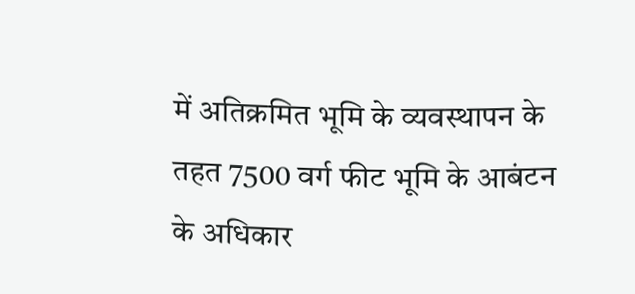में अतिक्रमित भूमि के व्यवस्थापन के तहत 7500 वर्ग फीट भूमि के आबंटन के अधिकार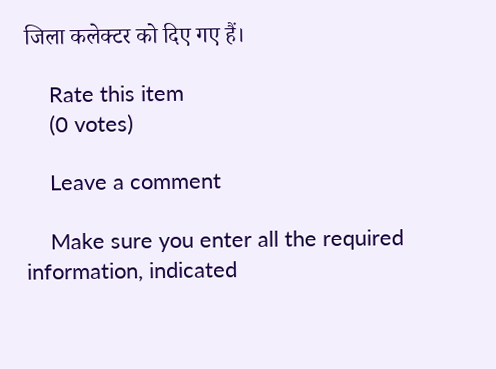जिला कलेक्टर को दिए गए हैं।

    Rate this item
    (0 votes)

    Leave a comment

    Make sure you enter all the required information, indicated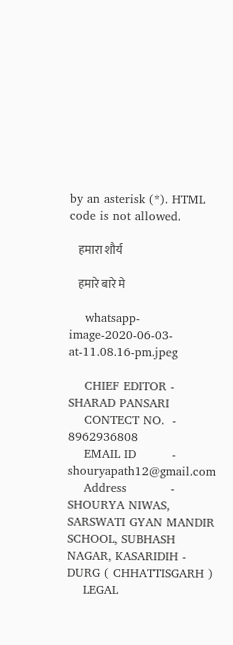by an asterisk (*). HTML code is not allowed.

    हमारा शौर्य

    हमारे बारे मे

    whatsapp-image-2020-06-03-at-11.08.16-pm.jpeg

    CHIEF EDITOR -  SHARAD PANSARI
    CONTECT NO.  -  8962936808
    EMAIL ID         -  shouryapath12@gmail.com
    Address           -  SHOURYA NIWAS, SARSWATI GYAN MANDIR SCHOOL, SUBHASH NAGAR, KASARIDIH - DURG ( CHHATTISGARH )
    LEGAL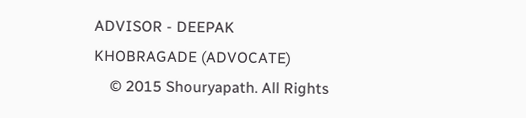ADVISOR - DEEPAK KHOBRAGADE (ADVOCATE)
    © 2015 Shouryapath. All Rights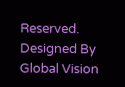Reserved. Designed By Global Vision